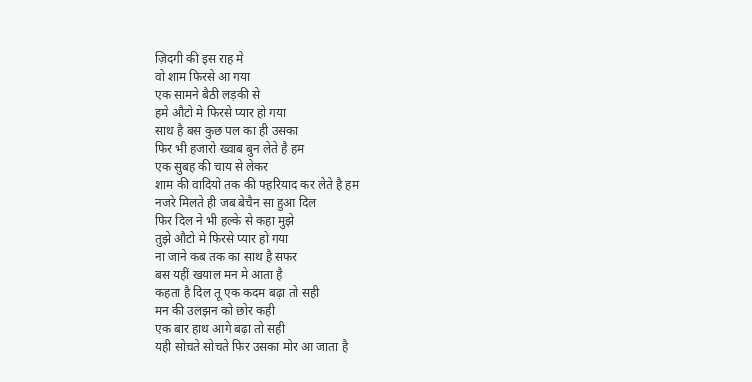ज़िदगी की इस राह मे
वो शाम फिरसे आ गया
एक सामने बैठी लड़की से
हमे औटो मे फिरसे प्यार हो गया
साथ है बस कुछ पल का ही उसका
फिर भी हजारो ख्वाब बुन लेते है हम
एक सुबह की चाय से लेकर
शाम की वादियो तक की फ्हरियाद कर लेते है हम
नजरे मिलते ही जब बेचैन सा हुआ दिल
फिर दिल ने भी हल्के से कहा मुझे
तुझे औटो मे फिरसे प्यार हो गया
ना जाने कब तक का साथ है सफर
बस यहीं खयाल मन मे आता है
कहता है दिल तू एक कदम बढ़ा तो सही
मन की उलझन को छोर कही
एक बार हाथ आगे बढ़ा तो सही
यही सोचते सोचते फिर उसका मोर आ जाता है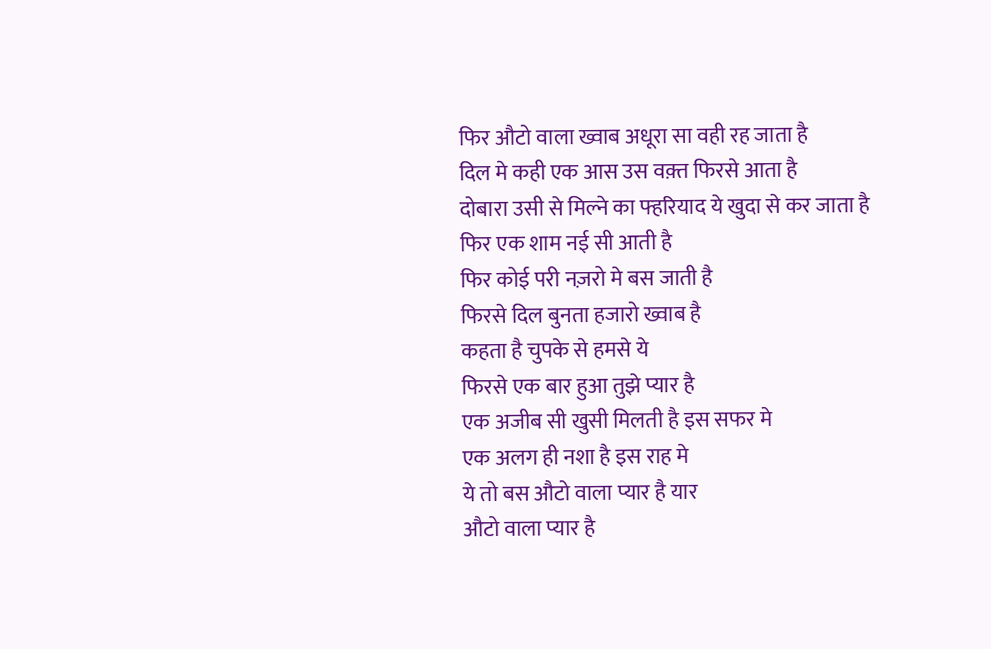फिर औटो वाला ख्वाब अधूरा सा वही रह जाता है
दिल मे कही एक आस उस वक़्त फिरसे आता है
दोबारा उसी से मिल्ने का फ्हरियाद ये खुदा से कर जाता है
फिर एक शाम नई सी आती है
फिर कोई परी नज़रो मे बस जाती है
फिरसे दिल बुनता हजारो ख्वाब है
कहता है चुपके से हमसे ये
फिरसे एक बार हुआ तुझे प्यार है
एक अजीब सी खुसी मिलती है इस सफर मे
एक अलग ही नशा है इस राह मे
ये तो बस औटो वाला प्यार है यार
औटो वाला प्यार है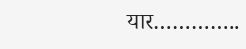यार…………..